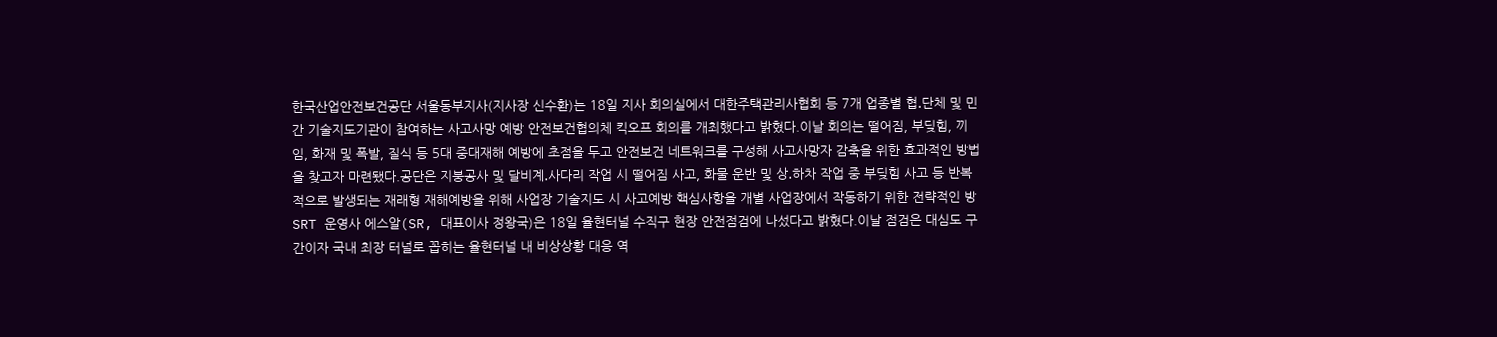한국산업안전보건공단 서울동부지사(지사장 신수환)는 18일 지사 회의실에서 대한주택관리사협회 등 7개 업종별 협․단체 및 민간 기술지도기관이 참여하는 사고사망 예방 안전보건협의체 킥오프 회의를 개최했다고 밝혔다.이날 회의는 떨어짐, 부딪힘, 끼임, 화재 및 폭발, 질식 등 5대 중대재해 예방에 초점을 두고 안전보건 네트워크를 구성해 사고사망자 감축을 위한 효과적인 방법을 찾고자 마련됐다.공단은 지붕공사 및 달비계․사다리 작업 시 떨어짐 사고, 화물 운반 및 상․하차 작업 중 부딪힘 사고 등 반복적으로 발생되는 재래형 재해예방을 위해 사업장 기술지도 시 사고예방 핵심사항을 개별 사업장에서 작동하기 위한 전략적인 방
SRT 운영사 에스알(SR, 대표이사 정왕국)은 18일 율현터널 수직구 현장 안전점검에 나섰다고 밝혔다.이날 점검은 대심도 구간이자 국내 최장 터널로 꼽히는 율현터널 내 비상상황 대응 역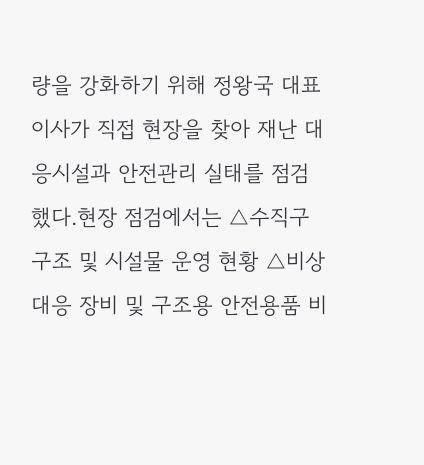량을 강화하기 위해 정왕국 대표이사가 직접 현장을 찾아 재난 대응시설과 안전관리 실태를 점검했다.현장 점검에서는 △수직구 구조 및 시설물 운영 현황 △비상대응 장비 및 구조용 안전용품 비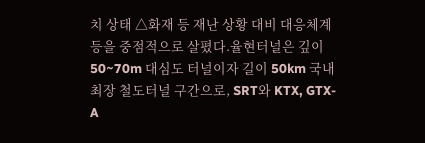치 상태 △화재 등 재난 상황 대비 대응체계 등을 중점적으로 살폈다.율현터널은 깊이 50~70m 대심도 터널이자 길이 50km 국내 최장 철도터널 구간으로, SRT와 KTX, GTX-A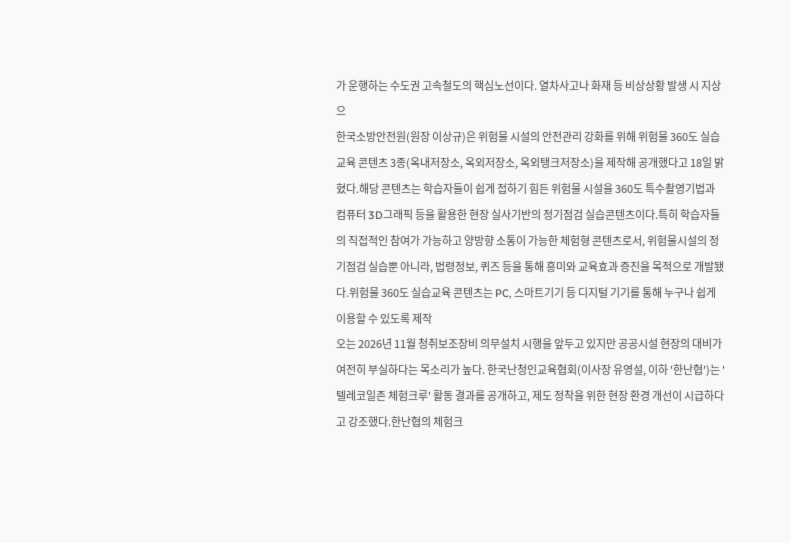가 운행하는 수도권 고속철도의 핵심노선이다. 열차사고나 화재 등 비상상황 발생 시 지상으
한국소방안전원(원장 이상규)은 위험물 시설의 안전관리 강화를 위해 위험물 360도 실습교육 콘텐츠 3종(옥내저장소, 옥외저장소, 옥외탱크저장소)을 제작해 공개했다고 18일 밝혔다.해당 콘텐츠는 학습자들이 쉽게 접하기 힘든 위험물 시설을 360도 특수촬영기법과 컴퓨터 3D그래픽 등을 활용한 현장 실사기반의 정기점검 실습콘텐츠이다.특히 학습자들의 직접적인 참여가 가능하고 양방향 소통이 가능한 체험형 콘텐츠로서, 위험물시설의 정기점검 실습뿐 아니라, 법령정보, 퀴즈 등을 통해 흥미와 교육효과 증진을 목적으로 개발됐다.위험물 360도 실습교육 콘텐츠는 PC, 스마트기기 등 디지털 기기를 통해 누구나 쉽게 이용할 수 있도록 제작
오는 2026년 11월 청취보조장비 의무설치 시행을 앞두고 있지만 공공시설 현장의 대비가 여전히 부실하다는 목소리가 높다. 한국난청인교육협회(이사장 유영설, 이하 '한난협')는 '텔레코일존 체험크루' 활동 결과를 공개하고, 제도 정착을 위한 현장 환경 개선이 시급하다고 강조했다.한난협의 체험크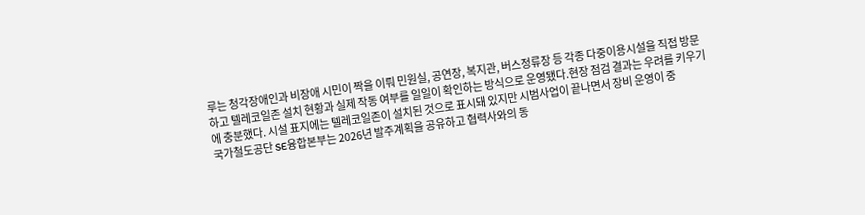루는 청각장애인과 비장애 시민이 짝을 이뤄 민원실, 공연장, 복지관, 버스정류장 등 각종 다중이용시설을 직접 방문하고 텔레코일존 설치 현황과 실제 작동 여부를 일일이 확인하는 방식으로 운영됐다.현장 점검 결과는 우려를 키우기에 충분했다. 시설 표지에는 텔레코일존이 설치된 것으로 표시돼 있지만 시범사업이 끝나면서 장비 운영이 중
국가철도공단 SE융합본부는 2026년 발주계획을 공유하고 협력사와의 동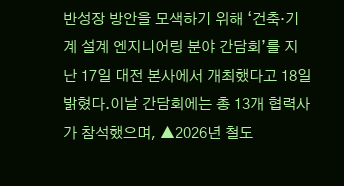반성장 방안을 모색하기 위해 ‘건축·기계 설계 엔지니어링 분야 간담회’를 지난 17일 대전 본사에서 개최했다고 18일 밝혔다.이날 간담회에는 총 13개 협력사가 참석했으며, ▲2026년 철도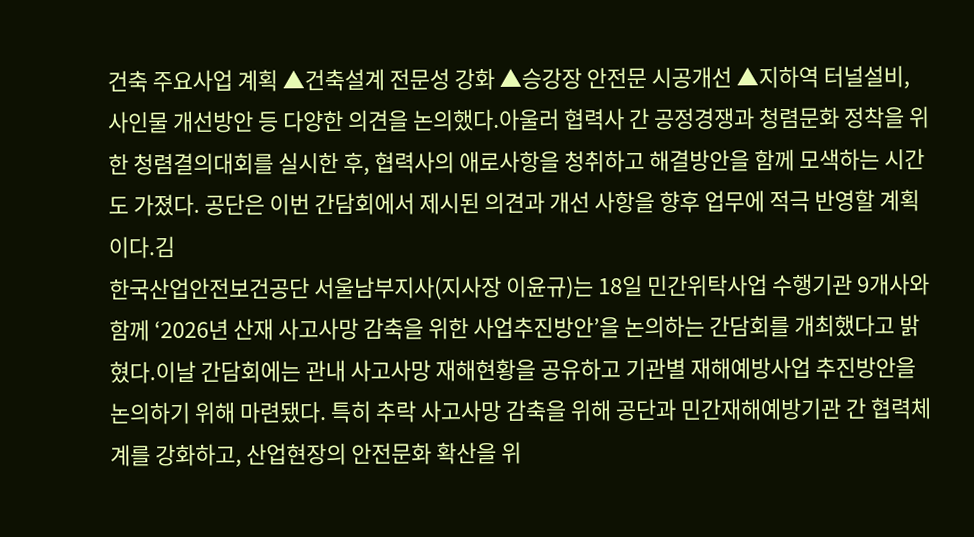건축 주요사업 계획 ▲건축설계 전문성 강화 ▲승강장 안전문 시공개선 ▲지하역 터널설비, 사인물 개선방안 등 다양한 의견을 논의했다.아울러 협력사 간 공정경쟁과 청렴문화 정착을 위한 청렴결의대회를 실시한 후, 협력사의 애로사항을 청취하고 해결방안을 함께 모색하는 시간도 가졌다. 공단은 이번 간담회에서 제시된 의견과 개선 사항을 향후 업무에 적극 반영할 계획이다.김
한국산업안전보건공단 서울남부지사(지사장 이윤규)는 18일 민간위탁사업 수행기관 9개사와 함께 ‘2026년 산재 사고사망 감축을 위한 사업추진방안’을 논의하는 간담회를 개최했다고 밝혔다.이날 간담회에는 관내 사고사망 재해현황을 공유하고 기관별 재해예방사업 추진방안을 논의하기 위해 마련됐다. 특히 추락 사고사망 감축을 위해 공단과 민간재해예방기관 간 협력체계를 강화하고, 산업현장의 안전문화 확산을 위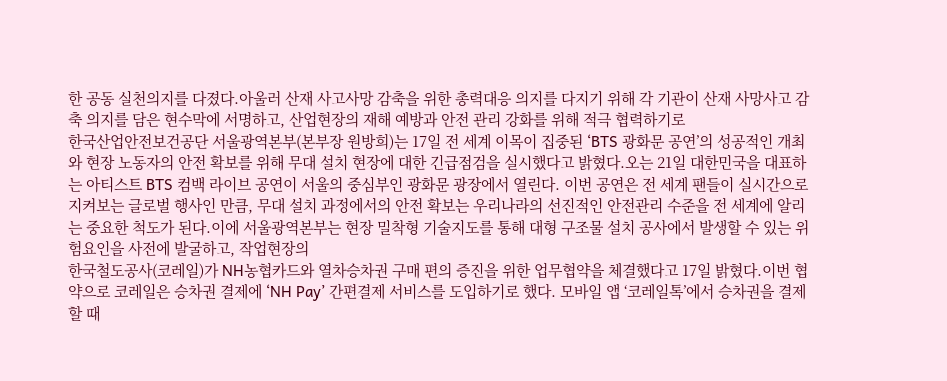한 공동 실천의지를 다졌다.아울러 산재 사고사망 감축을 위한 총력대응 의지를 다지기 위해 각 기관이 산재 사망사고 감축 의지를 담은 현수막에 서명하고, 산업현장의 재해 예방과 안전 관리 강화를 위해 적극 협력하기로
한국산업안전보건공단 서울광역본부(본부장 원방희)는 17일 전 세계 이목이 집중된 ‘BTS 광화문 공연’의 성공적인 개최와 현장 노동자의 안전 확보를 위해 무대 설치 현장에 대한 긴급점검을 실시했다고 밝혔다.오는 21일 대한민국을 대표하는 아티스트 BTS 컴백 라이브 공연이 서울의 중심부인 광화문 광장에서 열린다. 이번 공연은 전 세계 팬들이 실시간으로 지켜보는 글로벌 행사인 만큼, 무대 설치 과정에서의 안전 확보는 우리나라의 선진적인 안전관리 수준을 전 세계에 알리는 중요한 척도가 된다.이에 서울광역본부는 현장 밀착형 기술지도를 통해 대형 구조물 설치 공사에서 발생할 수 있는 위험요인을 사전에 발굴하고, 작업현장의
한국철도공사(코레일)가 NH농협카드와 열차승차권 구매 편의 증진을 위한 업무협약을 체결했다고 17일 밝혔다.이번 협약으로 코레일은 승차권 결제에 ‘NH Pay’ 간편결제 서비스를 도입하기로 했다. 모바일 앱 ‘코레일톡’에서 승차권을 결제할 때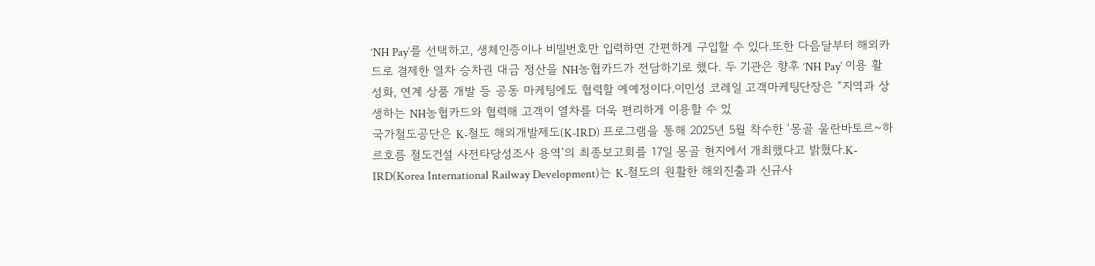‘NH Pay’를 선택하고, 생체인증이나 비밀번호만 입력하면 간편하게 구입할 수 있다.또한 다음달부터 해외카드로 결제한 열차 승차권 대금 정산을 NH농협카드가 전담하기로 했다. 두 기관은 향후 ‘NH Pay’ 이용 활성화, 연계 상품 개발 등 공동 마케팅에도 협력할 예예정이다.이민성 코레일 고객마케팅단장은 “지역과 상생하는 NH농협카드와 협력해 고객이 열차를 더욱 편리하게 이용할 수 있
국가철도공단은 K-철도 해외개발제도(K-IRD) 프로그램을 통해 2025년 5월 착수한 ‘몽골 울란바토르~하르호름 철도건설 사전타당성조사 용역’의 최종보고회를 17일 몽골 현지에서 개최했다고 밝혔다.K-IRD(Korea International Railway Development)는 K-철도의 원활한 해외진출과 신규사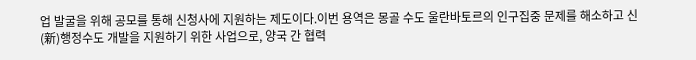업 발굴을 위해 공모를 통해 신청사에 지원하는 제도이다.이번 용역은 몽골 수도 울란바토르의 인구집중 문제를 해소하고 신(新)행정수도 개발을 지원하기 위한 사업으로, 양국 간 협력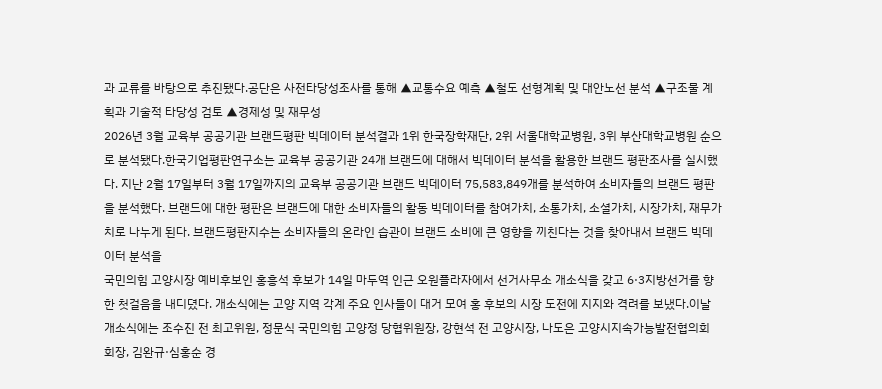과 교류를 바탕으로 추진됐다.공단은 사전타당성조사를 통해 ▲교통수요 예측 ▲철도 선형계획 및 대안노선 분석 ▲구조물 계획과 기술적 타당성 검토 ▲경제성 및 재무성
2026년 3월 교육부 공공기관 브랜드평판 빅데이터 분석결과 1위 한국장학재단, 2위 서울대학교병원, 3위 부산대학교병원 순으로 분석됐다.한국기업평판연구소는 교육부 공공기관 24개 브랜드에 대해서 빅데이터 분석을 활용한 브랜드 평판조사를 실시했다. 지난 2월 17일부터 3월 17일까지의 교육부 공공기관 브랜드 빅데이터 75,583,849개를 분석하여 소비자들의 브랜드 평판을 분석했다. 브랜드에 대한 평판은 브랜드에 대한 소비자들의 활동 빅데이터를 참여가치, 소통가치, 소셜가치, 시장가치, 재무가치로 나누게 된다. 브랜드평판지수는 소비자들의 온라인 습관이 브랜드 소비에 큰 영향을 끼친다는 것을 찾아내서 브랜드 빅데이터 분석을
국민의힘 고양시장 예비후보인 홍흥석 후보가 14일 마두역 인근 오원플라자에서 선거사무소 개소식을 갖고 6·3지방선거를 향한 첫걸음을 내디뎠다. 개소식에는 고양 지역 각계 주요 인사들이 대거 모여 홍 후보의 시장 도전에 지지와 격려를 보냈다.이날 개소식에는 조수진 전 최고위원, 정문식 국민의힘 고양정 당협위원장, 강현석 전 고양시장, 나도은 고양시지속가능발전협의회 회장, 김완규·심홍순 경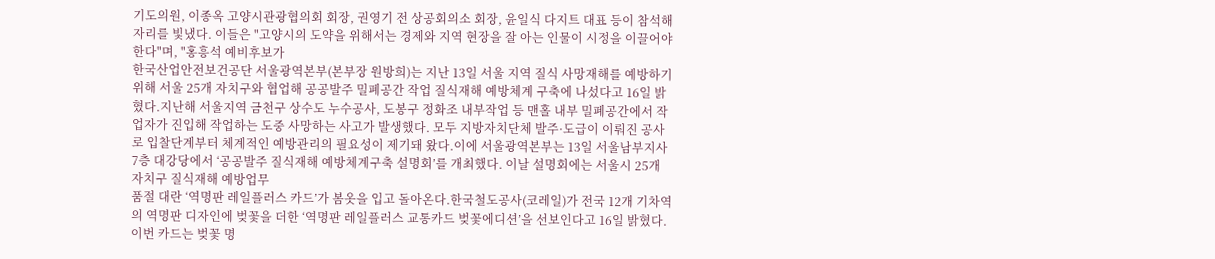기도의원, 이종옥 고양시관광협의회 회장, 권영기 전 상공회의소 회장, 윤일식 다지트 대표 등이 참석해 자리를 빛냈다. 이들은 "고양시의 도약을 위해서는 경제와 지역 현장을 잘 아는 인물이 시정을 이끌어야 한다"며, "홍흥석 예비후보가
한국산업안전보건공단 서울광역본부(본부장 원방희)는 지난 13일 서울 지역 질식 사망재해를 예방하기 위해 서울 25개 자치구와 협업해 공공발주 밀폐공간 작업 질식재해 예방체계 구축에 나섰다고 16일 밝혔다.지난해 서울지역 금천구 상수도 누수공사, 도봉구 정화조 내부작업 등 맨홀 내부 밀폐공간에서 작업자가 진입해 작업하는 도중 사망하는 사고가 발생했다. 모두 지방자치단체 발주·도급이 이뤄진 공사로 입찰단계부터 체계적인 예방관리의 필요성이 제기돼 왔다.이에 서울광역본부는 13일 서울남부지사 7층 대강당에서 ‘공공발주 질식재해 예방체계구축 설명회’를 개최했다. 이날 설명회에는 서울시 25개 자치구 질식재해 예방업무
품절 대란 ‘역명판 레일플러스 카드’가 봄옷을 입고 돌아온다.한국철도공사(코레일)가 전국 12개 기차역의 역명판 디자인에 벚꽃을 더한 ‘역명판 레일플러스 교통카드 벚꽃에디션’을 선보인다고 16일 밝혔다.이번 카드는 벚꽃 명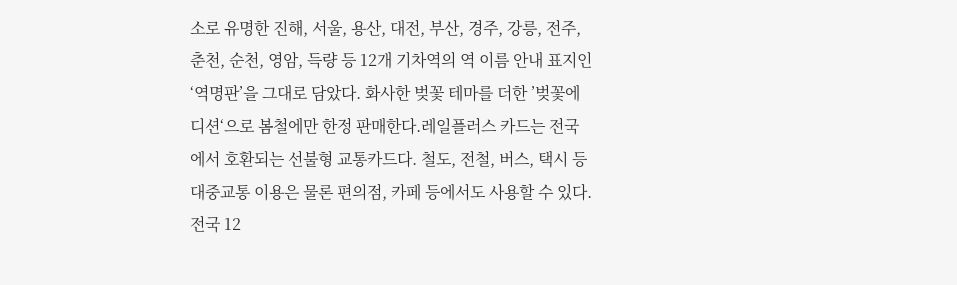소로 유명한 진해, 서울, 용산, 대전, 부산, 경주, 강릉, 전주, 춘천, 순천, 영암, 득량 등 12개 기차역의 역 이름 안내 표지인 ‘역명판’을 그대로 담았다. 화사한 벚꽃 테마를 더한 ’벚꽃에디션‘으로 봄철에만 한정 판매한다.레일플러스 카드는 전국에서 호환되는 선불형 교통카드다. 철도, 전철, 버스, 택시 등 대중교통 이용은 물론 편의점, 카페 등에서도 사용할 수 있다.전국 12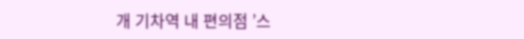개 기차역 내 편의점 ’스